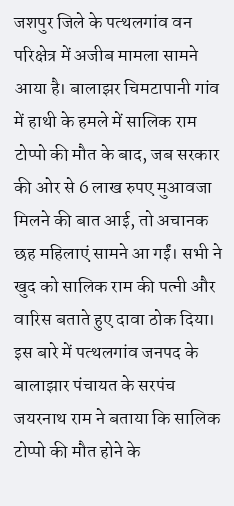जशपुर जिले के पत्थलगांव वन परिक्षेत्र में अजीब मामला सामने आया है। बालाझर चिमटापानी गांव में हाथी के हमले में सालिक राम टोप्पो की मौत के बाद, जब सरकार की ओर से 6 लाख रुपए मुआवजा मिलने की बात आई, तो अचानक छह महिलाएं सामने आ गईं। सभी ने खुद को सालिक राम की पत्नी और वारिस बताते हुए दावा ठोक दिया। इस बारे में पत्थलगांव जनपद के बालाझार पंचायत के सरपंच जयरनाथ राम ने बताया कि सालिक टोप्पो की मौत होने के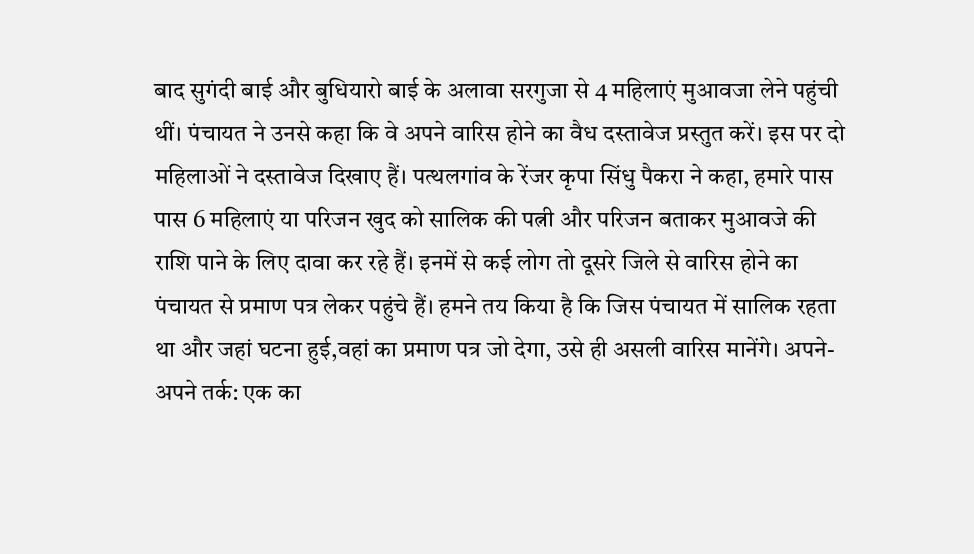बाद सुगंदी बाई और बुधियारो बाई के अलावा सरगुजा से 4 महिलाएं मुआवजा लेने पहुंची थीं। पंचायत ने उनसे कहा कि वे अपने वारिस होने का वैध दस्तावेज प्रस्तुत करें। इस पर दो महिलाओं ने दस्तावेज दिखाए हैं। पत्थलगांव के रेंजर कृपा सिंधु पैकरा ने कहा, हमारे पास पास 6 महिलाएं या परिजन खुद को सालिक की पत्नी और परिजन बताकर मुआवजे की राशि पाने के लिए दावा कर रहे हैं। इनमें से कई लोग तो दूसरे जिले से वारिस होने का पंचायत से प्रमाण पत्र लेकर पहुंचे हैं। हमने तय किया है कि जिस पंचायत में सालिक रहता था और जहां घटना हुई,वहां का प्रमाण पत्र जो देगा, उसे ही असली वारिस मानेंगे। अपने-अपने तर्क: एक का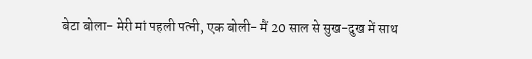बेटा बोला- मेरी मां पहली पत्नी, एक बोली- मैं 20 साल से सुख-दुख में साथ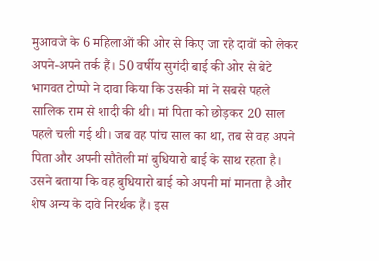मुआवजे के 6 महिलाओं की ओर से किए जा रहे दावों को लेकर अपने-अपने तर्क हैं। 50 वर्षीय सुगंदी बाई की ओर से बेटे भागवत टोप्पो ने दावा किया कि उसकी मां ने सबसे पहले सालिक राम से शादी की थी। मां पिता को छोड़कर 20 साल पहले चली गई थी। जब वह पांच साल का था, तब से वह अपने पिता और अपनी सौतेली मां बुधियारो बाई के साथ रहता है। उसने बताया कि वह बुधियारो बाई को अपनी मां मानता है और शेष अन्य के दावे निरर्थक हैं। इस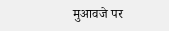मुआवजे पर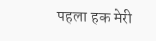पहला हक मेरी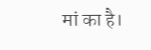मां का है।